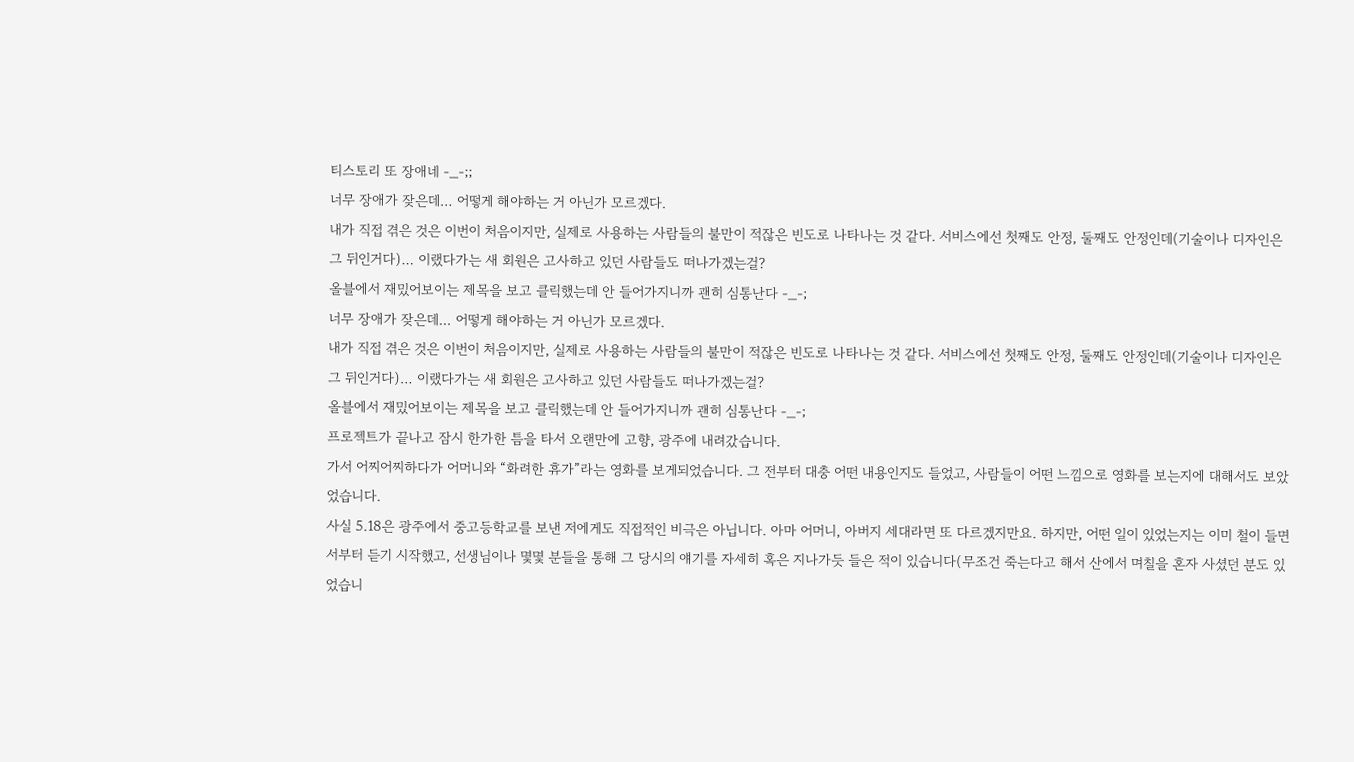티스토리 또 장애네 -_-;;
너무 장애가 잦은데… 어떻게 해야하는 거 아닌가 모르겠다.
내가 직접 겪은 것은 이번이 처음이지만, 실제로 사용하는 사람들의 불만이 적잖은 빈도로 나타나는 것 같다. 서비스에선 첫째도 안정, 둘째도 안정인데(기술이나 디자인은 그 뒤인거다)… 이랬다가는 새 회원은 고사하고 있던 사람들도 떠나가겠는걸?
올블에서 재밌어보이는 제목을 보고 클릭했는데 안 들어가지니까 괜히 심통난다 -_-;
너무 장애가 잦은데… 어떻게 해야하는 거 아닌가 모르겠다.
내가 직접 겪은 것은 이번이 처음이지만, 실제로 사용하는 사람들의 불만이 적잖은 빈도로 나타나는 것 같다. 서비스에선 첫째도 안정, 둘째도 안정인데(기술이나 디자인은 그 뒤인거다)… 이랬다가는 새 회원은 고사하고 있던 사람들도 떠나가겠는걸?
올블에서 재밌어보이는 제목을 보고 클릭했는데 안 들어가지니까 괜히 심통난다 -_-;
프로젝트가 끝나고 잠시 한가한 틈을 타서 오랜만에 고향, 광주에 내려갔습니다.
가서 어찌어찌하다가 어머니와 “화려한 휴가”라는 영화를 보게되었습니다. 그 전부터 대충 어떤 내용인지도 들었고, 사람들이 어떤 느낌으로 영화를 보는지에 대해서도 보았었습니다.
사실 5.18은 광주에서 중고등학교를 보낸 저에게도 직접적인 비극은 아닙니다. 아마 어머니, 아버지 세대라면 또 다르겠지만요. 하지만, 어떤 일이 있었는지는 이미 철이 들면서부터 듣기 시작했고, 선생님이나 몇몇 분들을 통해 그 당시의 얘기를 자세히 혹은 지나가듯 들은 적이 있습니다(무조건 죽는다고 해서 산에서 며칠을 혼자 사셨던 분도 있었습니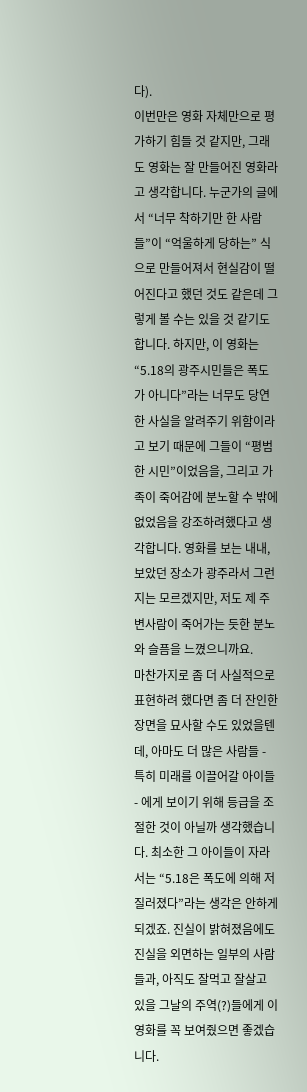다).
이번만은 영화 자체만으로 평가하기 힘들 것 같지만, 그래도 영화는 잘 만들어진 영화라고 생각합니다. 누군가의 글에서 “너무 착하기만 한 사람들”이 “억울하게 당하는” 식으로 만들어져서 현실감이 떨어진다고 했던 것도 같은데 그렇게 볼 수는 있을 것 같기도 합니다. 하지만, 이 영화는 “5.18의 광주시민들은 폭도가 아니다”라는 너무도 당연한 사실을 알려주기 위함이라고 보기 때문에 그들이 “평범한 시민”이었음을, 그리고 가족이 죽어감에 분노할 수 밖에 없었음을 강조하려했다고 생각합니다. 영화를 보는 내내, 보았던 장소가 광주라서 그런지는 모르겠지만, 저도 제 주변사람이 죽어가는 듯한 분노와 슬픔을 느꼈으니까요.
마찬가지로 좀 더 사실적으로 표현하려 했다면 좀 더 잔인한 장면을 묘사할 수도 있었을텐데, 아마도 더 많은 사람들 - 특히 미래를 이끌어갈 아이들 - 에게 보이기 위해 등급을 조절한 것이 아닐까 생각했습니다. 최소한 그 아이들이 자라서는 “5.18은 폭도에 의해 저질러졌다”라는 생각은 안하게 되겠죠. 진실이 밝혀졌음에도 진실을 외면하는 일부의 사람들과, 아직도 잘먹고 잘살고 있을 그날의 주역(?)들에게 이 영화를 꼭 보여줬으면 좋겠습니다.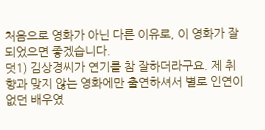처음으로 영화가 아닌 다른 이유로, 이 영화가 잘되었으면 좋겠습니다.
덧1) 김상경씨가 연기를 참 잘하더라구요. 제 취향과 맞지 않는 영화에만 출연하셔서 별로 인연이 없던 배우였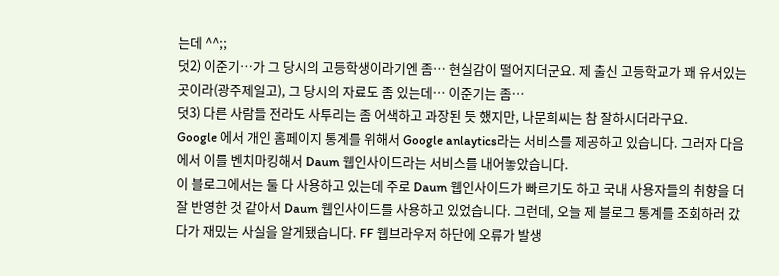는데 ^^;;
덧2) 이준기…가 그 당시의 고등학생이라기엔 좀… 현실감이 떨어지더군요. 제 출신 고등학교가 꽤 유서있는 곳이라(광주제일고), 그 당시의 자료도 좀 있는데… 이준기는 좀…
덧3) 다른 사람들 전라도 사투리는 좀 어색하고 과장된 듯 했지만, 나문희씨는 참 잘하시더라구요.
Google 에서 개인 홈페이지 통계를 위해서 Google anlaytics라는 서비스를 제공하고 있습니다. 그러자 다음에서 이를 벤치마킹해서 Daum 웹인사이드라는 서비스를 내어놓았습니다.
이 블로그에서는 둘 다 사용하고 있는데 주로 Daum 웹인사이드가 빠르기도 하고 국내 사용자들의 취향을 더 잘 반영한 것 같아서 Daum 웹인사이드를 사용하고 있었습니다. 그런데, 오늘 제 블로그 통계를 조회하러 갔다가 재밌는 사실을 알게됐습니다. FF 웹브라우저 하단에 오류가 발생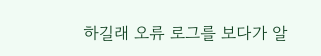하길래 오류 로그를 보다가 알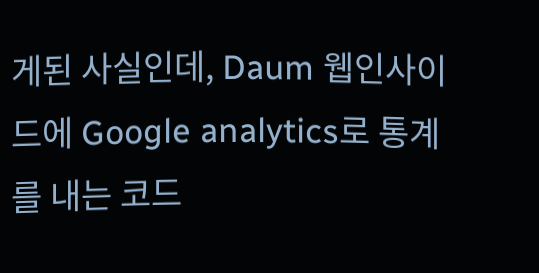게된 사실인데, Daum 웹인사이드에 Google analytics로 통계를 내는 코드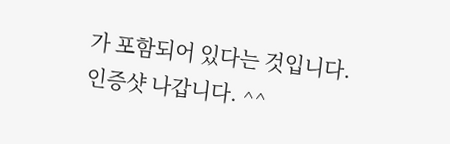가 포함되어 있다는 것입니다.
인증샷 나갑니다. ^^